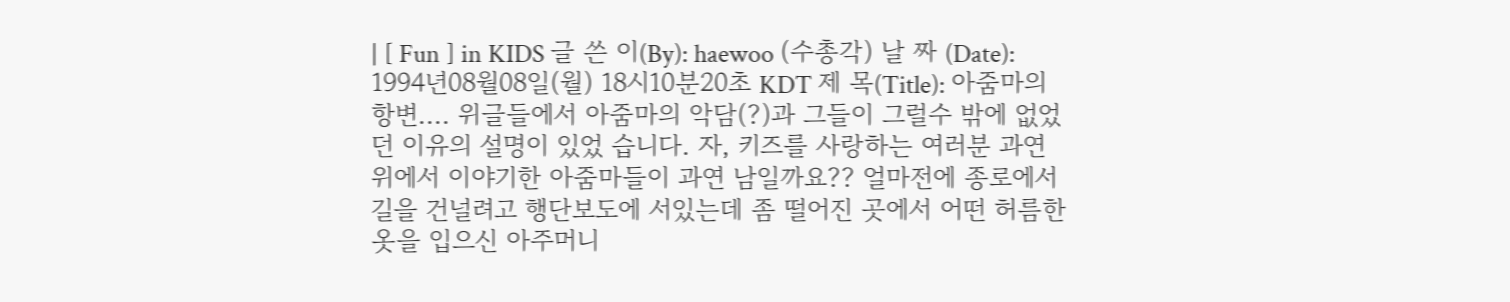| [ Fun ] in KIDS 글 쓴 이(By): haewoo (수총각) 날 짜 (Date): 1994년08월08일(월) 18시10분20초 KDT 제 목(Title): 아줌마의 항변.... 위글들에서 아줌마의 악담(?)과 그들이 그럴수 밖에 없었던 이유의 설명이 있었 습니다. 자, 키즈를 사랑하는 여러분 과연 위에서 이야기한 아줌마들이 과연 남일까요?? 얼마전에 종로에서 길을 건널려고 행단보도에 서있는데 좀 떨어진 곳에서 어떤 허름한 옷을 입으신 아주머니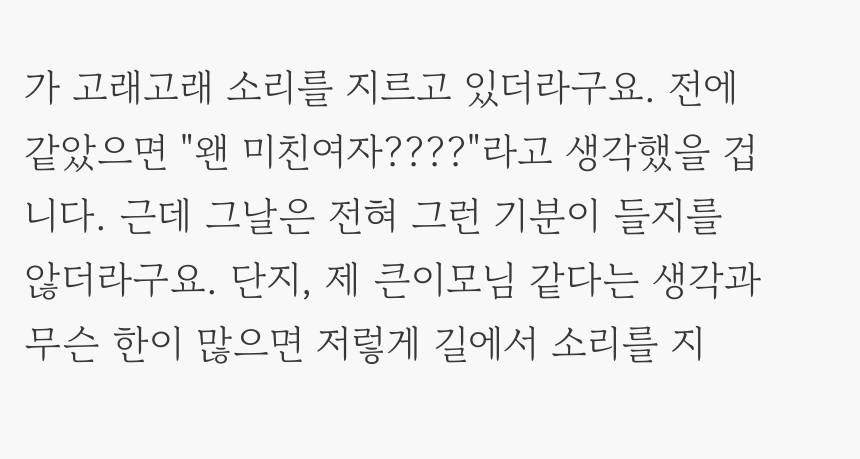가 고래고래 소리를 지르고 있더라구요. 전에 같았으면 "왠 미친여자????"라고 생각했을 겁니다. 근데 그날은 전혀 그런 기분이 들지를 않더라구요. 단지, 제 큰이모님 같다는 생각과 무슨 한이 많으면 저렇게 길에서 소리를 지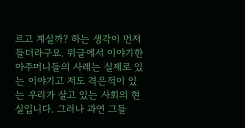르고 계실까? 하는 생각이 먼저 들더라구요. 위글에서 이야기한 아주머니들의 사례는 실제로 있는 이야기고 저도 격은적이 있는 우리가 살고 있는 사회의 현실입니다. 그러나 과연 그들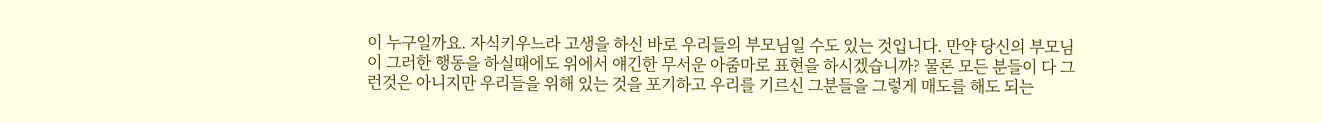이 누구일까요. 자식키우느라 고생을 하신 바로 우리들의 부모님일 수도 있는 것입니다. 만약 당신의 부모님이 그러한 행동을 하실때에도 위에서 얘긴한 무서운 아줌마로 표현을 하시겠습니까? 물론 모든 분들이 다 그런것은 아니지만 우리들을 위해 있는 것을 포기하고 우리를 기르신 그분들을 그렇게 매도를 해도 되는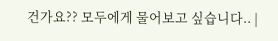건가요?? 모두에게 물어보고 싶습니다.. |